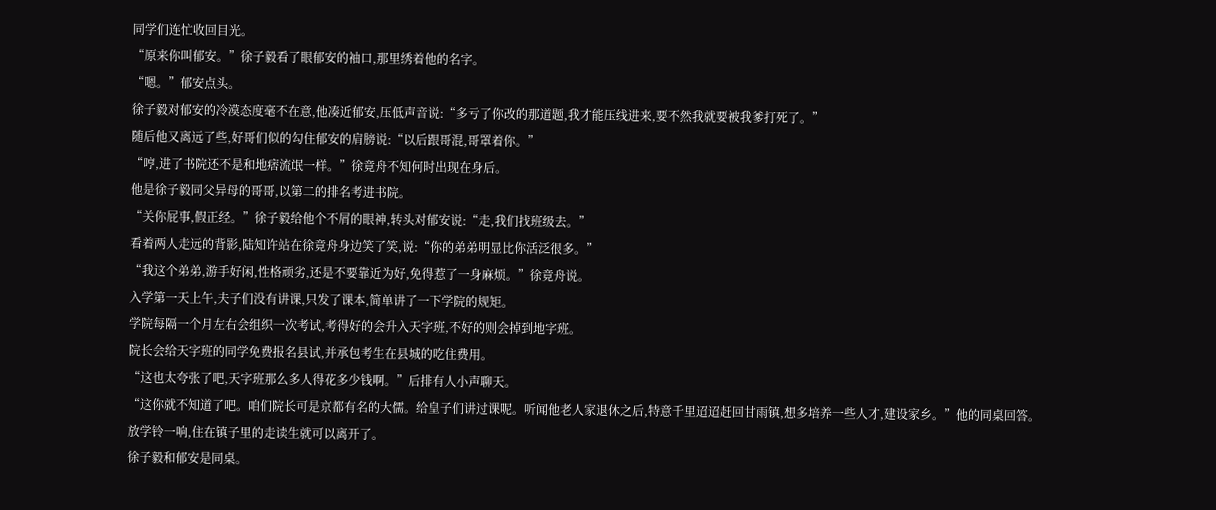同学们连忙收回目光。
“原来你叫郁安。”徐子毅看了眼郁安的袖口,那里绣着他的名字。
“嗯。”郁安点头。
徐子毅对郁安的冷漠态度毫不在意,他凑近郁安,压低声音说:“多亏了你改的那道题,我才能压线进来,要不然我就要被我爹打死了。”
随后他又离远了些,好哥们似的勾住郁安的肩膀说:“以后跟哥混,哥罩着你。”
“哼,进了书院还不是和地痞流氓一样。”徐竟舟不知何时出现在身后。
他是徐子毅同父异母的哥哥,以第二的排名考进书院。
“关你屁事,假正经。”徐子毅给他个不屑的眼神,转头对郁安说:“走,我们找班级去。”
看着两人走远的背影,陆知许站在徐竟舟身边笑了笑,说:“你的弟弟明显比你活泛很多。”
“我这个弟弟,游手好闲,性格顽劣,还是不要靠近为好,免得惹了一身麻烦。”徐竟舟说。
入学第一天上午,夫子们没有讲课,只发了课本,简单讲了一下学院的规矩。
学院每隔一个月左右会组织一次考试,考得好的会升入天字班,不好的则会掉到地字班。
院长会给天字班的同学免费报名县试,并承包考生在县城的吃住费用。
“这也太夸张了吧,天字班那么多人得花多少钱啊。”后排有人小声聊天。
“这你就不知道了吧。咱们院长可是京都有名的大儒。给皇子们讲过课呢。听闻他老人家退休之后,特意千里迢迢赶回甘雨镇,想多培养一些人才,建设家乡。”他的同桌回答。
放学铃一响,住在镇子里的走读生就可以离开了。
徐子毅和郁安是同桌。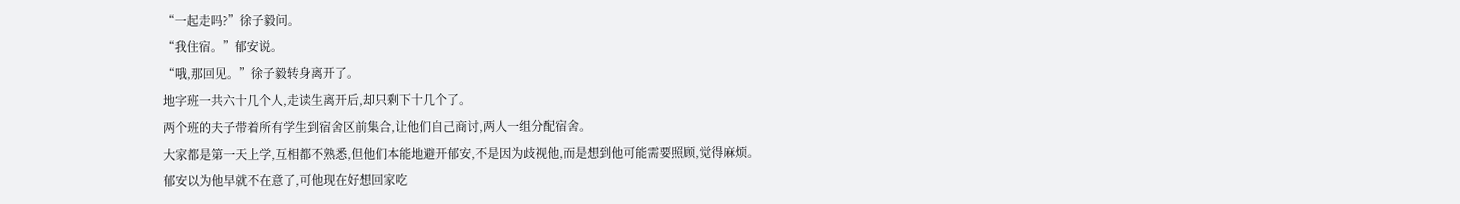“一起走吗?”徐子毅问。
“我住宿。”郁安说。
“哦,那回见。”徐子毅转身离开了。
地字班一共六十几个人,走读生离开后,却只剩下十几个了。
两个班的夫子带着所有学生到宿舍区前集合,让他们自己商讨,两人一组分配宿舍。
大家都是第一天上学,互相都不熟悉,但他们本能地避开郁安,不是因为歧视他,而是想到他可能需要照顾,觉得麻烦。
郁安以为他早就不在意了,可他现在好想回家吃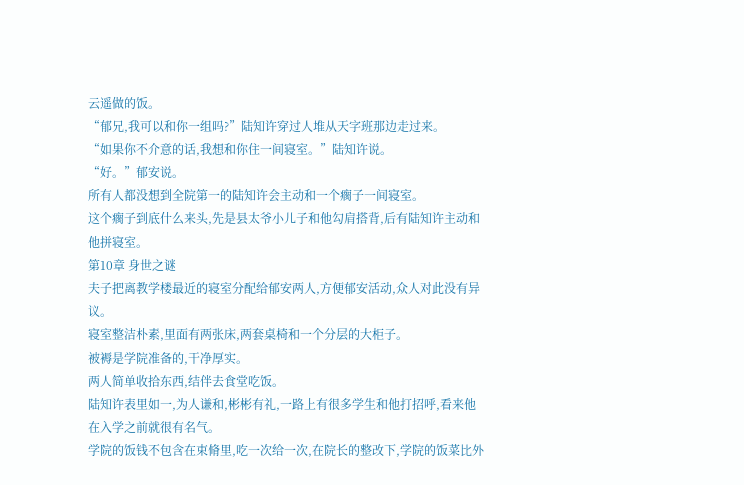云遥做的饭。
“郁兄,我可以和你一组吗?”陆知许穿过人堆从天字班那边走过来。
“如果你不介意的话,我想和你住一间寝室。”陆知许说。
“好。”郁安说。
所有人都没想到全院第一的陆知许会主动和一个瘸子一间寝室。
这个瘸子到底什么来头,先是县太爷小儿子和他勾肩搭背,后有陆知许主动和他拼寝室。
第10章 身世之谜
夫子把离教学楼最近的寝室分配给郁安两人,方便郁安活动,众人对此没有异议。
寝室整洁朴素,里面有两张床,两套桌椅和一个分层的大柜子。
被褥是学院准备的,干净厚实。
两人简单收拾东西,结伴去食堂吃饭。
陆知许表里如一,为人谦和,彬彬有礼,一路上有很多学生和他打招呼,看来他在入学之前就很有名气。
学院的饭钱不包含在束脩里,吃一次给一次,在院长的整改下,学院的饭菜比外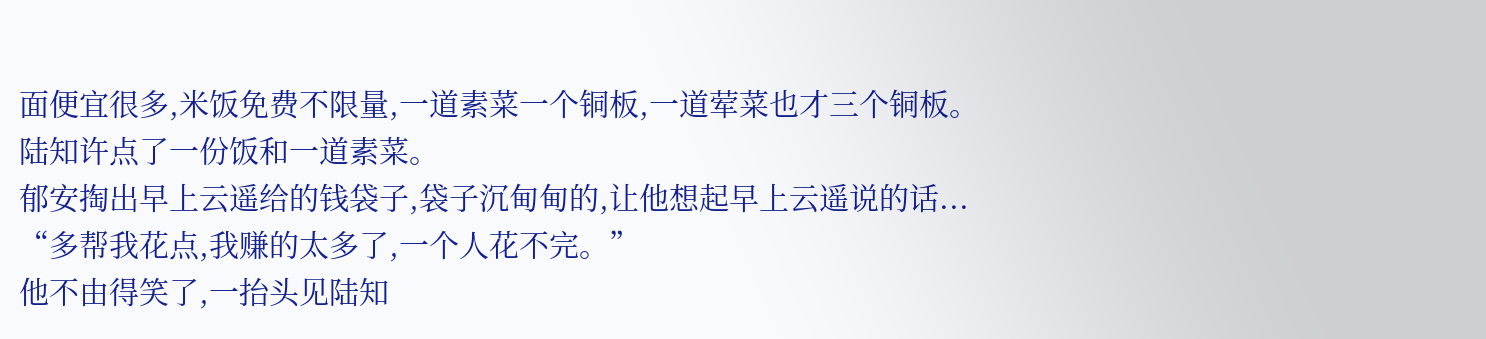面便宜很多,米饭免费不限量,一道素菜一个铜板,一道荤菜也才三个铜板。
陆知许点了一份饭和一道素菜。
郁安掏出早上云遥给的钱袋子,袋子沉甸甸的,让他想起早上云遥说的话...
“多帮我花点,我赚的太多了,一个人花不完。”
他不由得笑了,一抬头见陆知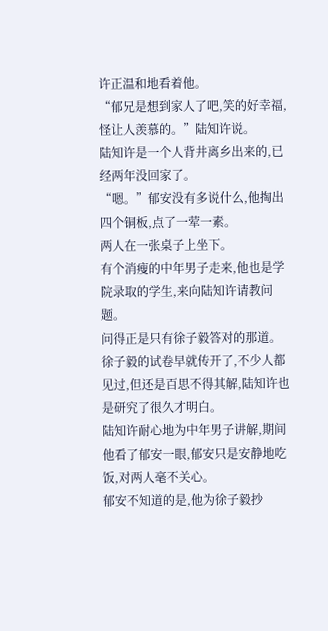许正温和地看着他。
“郁兄是想到家人了吧,笑的好幸福,怪让人羡慕的。”陆知许说。
陆知许是一个人背井离乡出来的,已经两年没回家了。
“嗯。”郁安没有多说什么,他掏出四个铜板,点了一荤一素。
两人在一张桌子上坐下。
有个消瘦的中年男子走来,他也是学院录取的学生,来向陆知许请教问题。
问得正是只有徐子毅答对的那道。
徐子毅的试卷早就传开了,不少人都见过,但还是百思不得其解,陆知许也是研究了很久才明白。
陆知许耐心地为中年男子讲解,期间他看了郁安一眼,郁安只是安静地吃饭,对两人毫不关心。
郁安不知道的是,他为徐子毅抄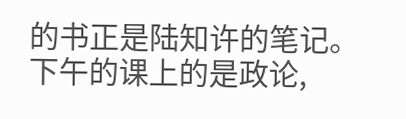的书正是陆知许的笔记。
下午的课上的是政论,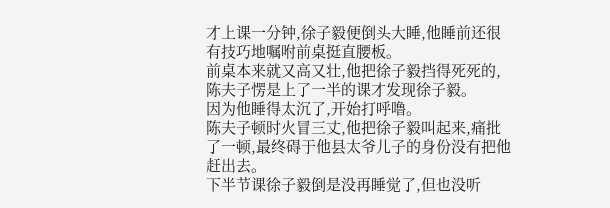才上课一分钟,徐子毅便倒头大睡,他睡前还很有技巧地嘱咐前桌挺直腰板。
前桌本来就又高又壮,他把徐子毅挡得死死的,陈夫子愣是上了一半的课才发现徐子毅。
因为他睡得太沉了,开始打呼噜。
陈夫子顿时火冒三丈,他把徐子毅叫起来,痛批了一顿,最终碍于他县太爷儿子的身份没有把他赶出去。
下半节课徐子毅倒是没再睡觉了,但也没听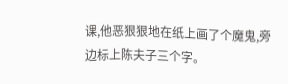课,他恶狠狠地在纸上画了个魔鬼,旁边标上陈夫子三个字。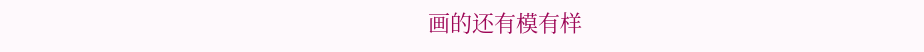画的还有模有样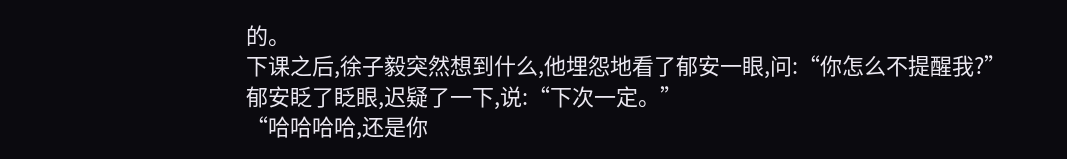的。
下课之后,徐子毅突然想到什么,他埋怨地看了郁安一眼,问:“你怎么不提醒我?”
郁安眨了眨眼,迟疑了一下,说:“下次一定。”
“哈哈哈哈,还是你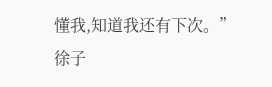懂我,知道我还有下次。”徐子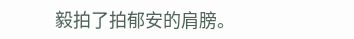毅拍了拍郁安的肩膀。